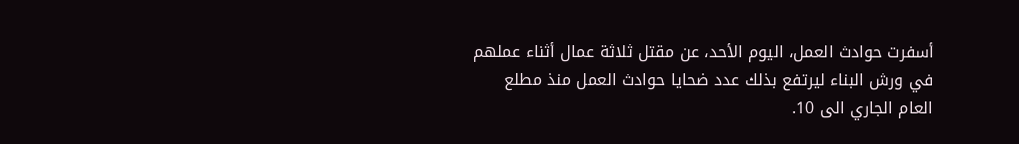أسفرت حوادث العمل، اليوم الأحد، عن مقتل ثلاثة عمال أثناء عملهم في ورش البناء ليرتفع بذلك عدد ضحايا حوادث العمل منذ مطلع العام الجاري الى 10.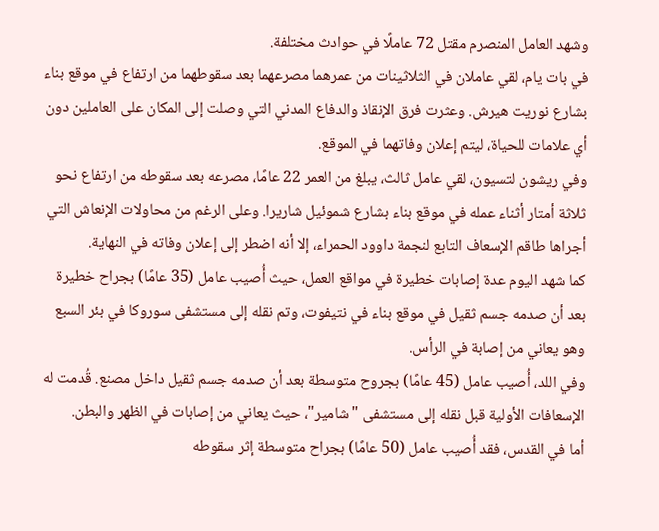وشهد العامل المنصرم مقتل 72 عاملًا في حوادث مختلفة.
في بات يام، لقي عاملان في الثلاثينات من عمرهما مصرعهما بعد سقوطهما من ارتفاع في موقع بناء بشارع نوريت هيرش. وعثرت فرق الإنقاذ والدفاع المدني التي وصلت إلى المكان على العاملين دون أي علامات للحياة، ليتم إعلان وفاتهما في الموقع.
وفي ريشون لتسيون، لقي عامل ثالث، يبلغ من العمر 22 عامًا، مصرعه بعد سقوطه من ارتفاع نحو ثلاثة أمتار أثناء عمله في موقع بناء بشارع شموئيل شاريرا. وعلى الرغم من محاولات الإنعاش التي أجراها طاقم الإسعاف التابع لنجمة داوود الحمراء، إلا أنه اضطر إلى إعلان وفاته في النهاية.
كما شهد اليوم عدة إصابات خطيرة في مواقع العمل، حيث أُصيب عامل (35 عامًا) بجراح خطيرة بعد أن صدمه جسم ثقيل في موقع بناء في نتيفوت، وتم نقله إلى مستشفى سوروكا في بئر السبع وهو يعاني من إصابة في الرأس.
وفي اللد، أُصيب عامل (45 عامًا) بجروح متوسطة بعد أن صدمه جسم ثقيل داخل مصنع. قُدمت له الإسعافات الأولية قبل نقله إلى مستشفى "شامير"، حيث يعاني من إصابات في الظهر والبطن.
أما في القدس، فقد أُصيب عامل (50 عامًا) بجراح متوسطة إثر سقوطه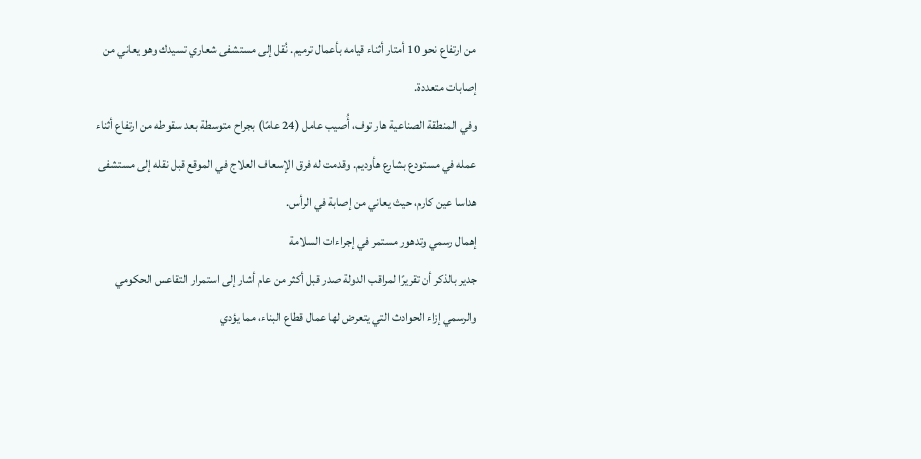من ارتفاع نحو 10 أمتار أثناء قيامه بأعمال ترميم. نُقل إلى مستشفى شعاري تسيدك وهو يعاني من إصابات متعددة.
وفي المنطقة الصناعية هار توف، أُصيب عامل (24 عامًا) بجراح متوسطة بعد سقوطه من ارتفاع أثناء عمله في مستودع بشارع هأوديم. وقدمت له فرق الإسعاف العلاج في الموقع قبل نقله إلى مستشفى هداسا عين كارم، حيث يعاني من إصابة في الرأس.
إهمال رسمي وتدهور مستمر في إجراءات السلامة
جدير بالذكر أن تقريرًا لمراقب الدولة صدر قبل أكثر من عام أشار إلى استمرار التقاعس الحكومي والرسمي إزاء الحوادث التي يتعرض لها عمال قطاع البناء، مما يؤدي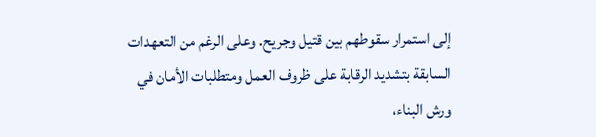إلى استمرار سقوطهم بين قتيل وجريح. وعلى الرغم من التعهدات السابقة بتشديد الرقابة على ظروف العمل ومتطلبات الأمان في ورش البناء،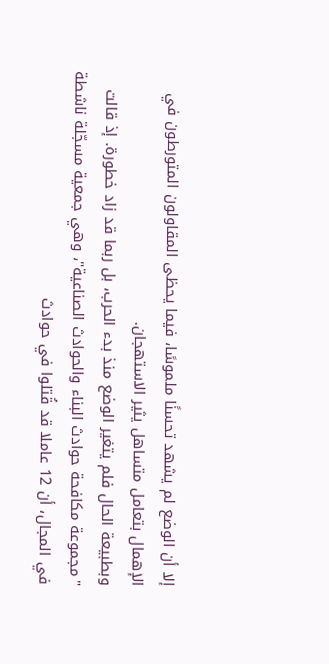إلا أن الوضع لم يشهد تحسنًا ملموسًا، فيما يحظى المقاولون المتورطون في الإهمال بتعامل متساهل يثير الاستهجان.
وبطبيعة الحال فلم يتغير الوضع منذ بدء الحرب، بل ربما قد زاد خطورة. إذ قالت "مجموعة مكافحة حوادث البناء والحوادث الصناعية"، وهي جمعية مسجّلة ناشطة في المجال، أن 12 عاملا قد قُتلوا في حوادث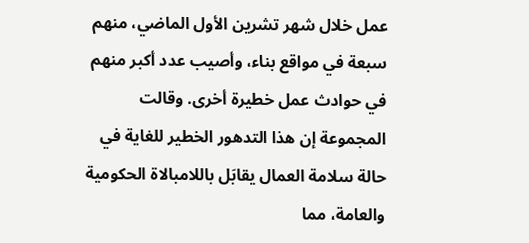عمل خلال شهر تشرين الأول الماضي، منهم سبعة في مواقع بناء، وأصيب عدد أكبر منهم في حوادث عمل خطيرة أخرى. وقالت المجموعة إن هذا التدهور الخطير للغاية في حالة سلامة العمال يقابَل باللامبالاة الحكومية والعامة، مما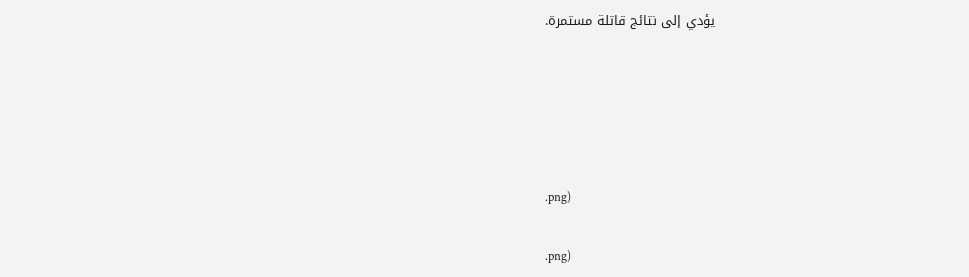يؤدي إلى نتائج قاتلة مستمرة.





.png)

.png)